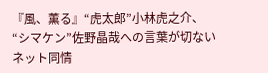『風、薫る』“虎太郎”小林虎之介、“シマケン”佐野晶哉への言葉が切ない ネット同情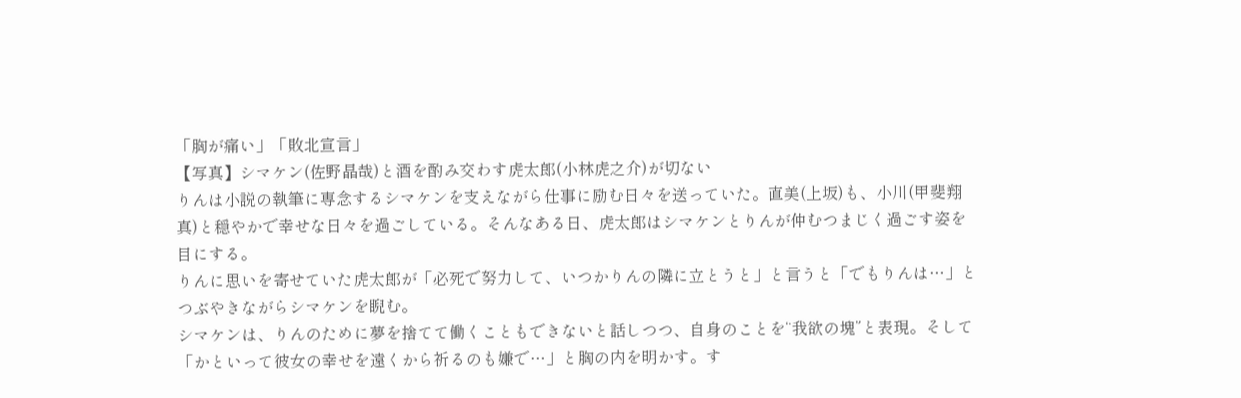「胸が痛い」「敗北宣言」
【写真】シマケン(佐野晶哉)と酒を酌み交わす虎太郎(小林虎之介)が切ない
りんは小説の執筆に専念するシマケンを支えながら仕事に励む日々を送っていた。直美(上坂)も、小川(甲斐翔真)と穏やかで幸せな日々を過ごしている。そんなある日、虎太郎はシマケンとりんが仲むつまじく過ごす姿を目にする。
りんに思いを寄せていた虎太郎が「必死で努力して、いつかりんの隣に立とうと」と言うと「でもりんは…」とつぶやきながらシマケンを睨む。
シマケンは、りんのために夢を捨てて働くこともできないと話しつつ、自身のことを“我欲の塊”と表現。そして「かといって彼女の幸せを遠くから祈るのも嫌で…」と胸の内を明かす。す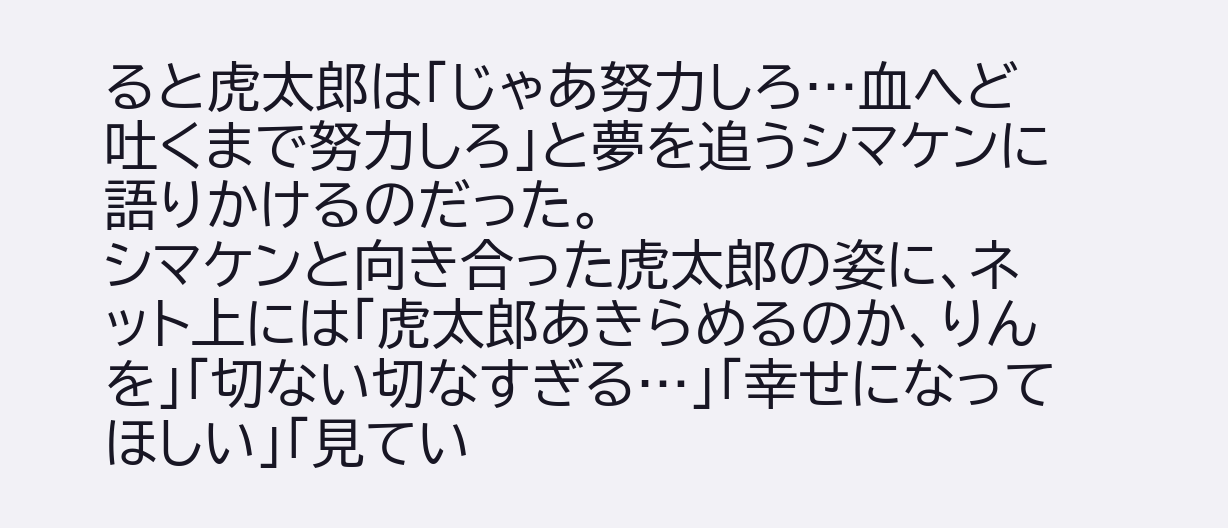ると虎太郎は「じゃあ努力しろ…血へど吐くまで努力しろ」と夢を追うシマケンに語りかけるのだった。
シマケンと向き合った虎太郎の姿に、ネット上には「虎太郎あきらめるのか、りんを」「切ない切なすぎる…」「幸せになってほしい」「見てい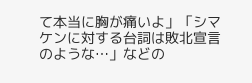て本当に胸が痛いよ」「シマケンに対する台詞は敗北宣言のような…」などの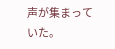声が集まっていた。